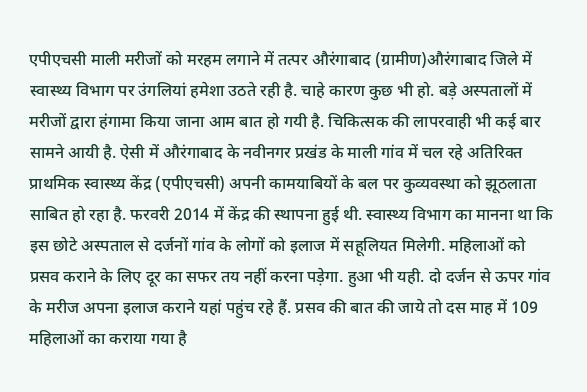एपीएचसी माली मरीजों को मरहम लगाने में तत्पर औरंगाबाद (ग्रामीण)औरंगाबाद जिले में स्वास्थ्य विभाग पर उंगलियां हमेशा उठते रही है. चाहे कारण कुछ भी हो. बड़े अस्पतालों में मरीजों द्वारा हंगामा किया जाना आम बात हो गयी है. चिकित्सक की लापरवाही भी कई बार सामने आयी है. ऐसी में औरंगाबाद के नवीनगर प्रखंड के माली गांव में चल रहे अतिरिक्त प्राथमिक स्वास्थ्य केंद्र (एपीएचसी) अपनी कामयाबियों के बल पर कुव्यवस्था को झूठलाता साबित हो रहा है. फरवरी 2014 में केंद्र की स्थापना हुई थी. स्वास्थ्य विभाग का मानना था कि इस छोटे अस्पताल से दर्जनों गांव के लोगों को इलाज में सहूलियत मिलेगी. महिलाओं को प्रसव कराने के लिए दूर का सफर तय नहीं करना पड़ेगा. हुआ भी यही. दो दर्जन से ऊपर गांव के मरीज अपना इलाज कराने यहां पहुंच रहे हैं. प्रसव की बात की जाये तो दस माह में 109 महिलाओं का कराया गया है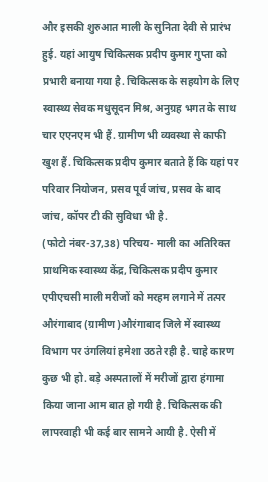और इसकी शुरुआत माली के सुनिता देवी से प्रारंभ हुई. यहां आयुष चिकित्सक प्रदीप कुमार गुप्ता को प्रभारी बनाया गया है. चिकित्सक के सहयोग के लिए स्वास्थ्य सेवक मधुसूदन मिश्र, अनुग्रह भगत के साथ चार एएनएम भी हैं. ग्रामीण भी व्यवस्था से काफी खुश हैं. चिकित्सक प्रदीप कुमार बताते हैं कि यहां पर परिवार नियोजन, प्रसव पूर्व जांच, प्रसव के बाद जांच, कॉपर टी की सुविधा भी है.
(फोटो नंबर-37,38) परिचय- माली का अतिरिक्त प्राथमिक स्वास्थ्य केंद्र, चिकित्सक प्रदीप कुमार
एपीएचसी माली मरीजों को मरहम लगाने में तत्पर औरंगाबाद (ग्रामीण)औरंगाबाद जिले में स्वास्थ्य विभाग पर उंगलियां हमेशा उठते रही है. चाहे कारण कुछ भी हो. बड़े अस्पतालों में मरीजों द्वारा हंगामा किया जाना आम बात हो गयी है. चिकित्सक की लापरवाही भी कई बार सामने आयी है. ऐसी में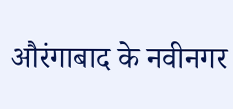औरंगाबाद के नवीनगर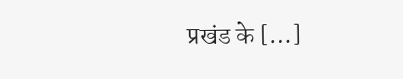प्रखंड के […]